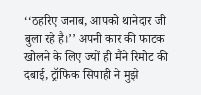‘‘ठहरिए जनाब, आपको थानेदार जी बुला रहे है।’’ अपनी कार की फाटक खोलने के लिए ज्यों ही मैंने रिमोट की दबाई, ट्रॉफिक सिपाही ने मुझे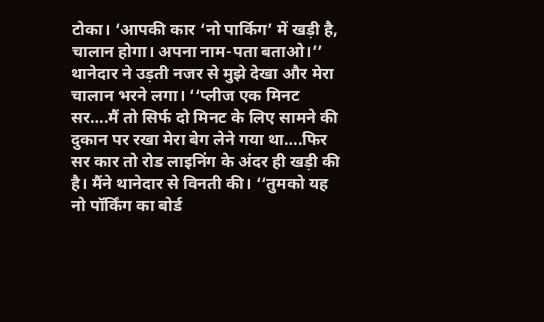टोका। ‘आपकी कार ‘नो पार्किग’ में खड़ी है, चालान होगा। अपना नाम-पता बताओ।’’ थानेदार ने उड़ती नजर से मुझे देखा और मेरा चालान भरने लगा। ‘‘प्लीज एक मिनट सर….मैं तो सिर्फ दो मिनट के लिए सामने की दुकान पर रखा मेरा बेग लेने गया था….फिर सर कार तो रोड लाइनिंग के अंदर ही खड़ी की है। मैंने थानेदार से विनती की। ‘‘तुमको यह नो पॉर्किंग का बोर्ड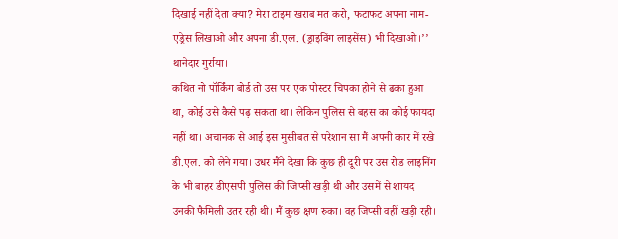दिखाई नहीं देता क्या? मेरा टाइम खराब मत करो, फटाफट अपना नाम-एड्रेस लिखाओ और अपना डी.एल. (ड्राइविंग लाइसेंस) भी दिखाओ।’’ थानेदार गुर्राया।
कथित नो पॉर्किंग बोर्ड तो उस पर एक पोस्टर चिपका होने से ढका हुआ था, कोई उसे कैसे पढ़ सकता था। लेकिन पुलिस से बहस का कोई फायदा नहीं था। अचानक से आई इस मुसीबत से परेशान सा मैं अपनी कार में रखे डी.एल. को लेने गया। उधर मैंने देखा कि कुछ ही दूरी पर उस रोड लाइनिंग के भी बाहर डीएसपी पुलिस की जिप्सी खड़ी थी और उसमें से शायद उनकी फैमिली उतर रही थी। मैं कुछ क्षण रुका। वह जिप्सी वहीं खड़ी रही।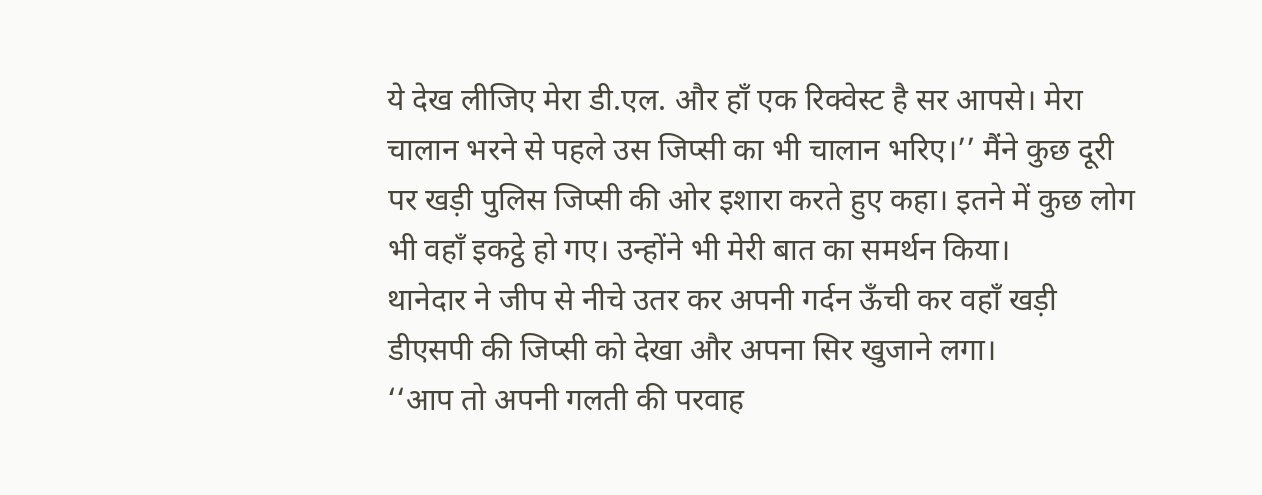ये देख लीजिए मेरा डी.एल. और हाँ एक रिक्वेस्ट है सर आपसे। मेरा चालान भरने से पहले उस जिप्सी का भी चालान भरिए।’’ मैंने कुछ दूरी पर खड़ी पुलिस जिप्सी की ओर इशारा करते हुए कहा। इतने में कुछ लोग भी वहाँ इकट्ठे हो गए। उन्होंने भी मेरी बात का समर्थन किया।
थानेदार ने जीप से नीचे उतर कर अपनी गर्दन ऊँची कर वहाँ खड़ी डीएसपी की जिप्सी को देखा और अपना सिर खुजाने लगा।
‘‘आप तो अपनी गलती की परवाह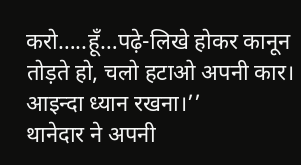करो…..हूँ…पढ़े-लिखे होकर कानून तोड़ते हो, चलो हटाओ अपनी कार। आइन्दा ध्यान रखना।’’
थानेदार ने अपनी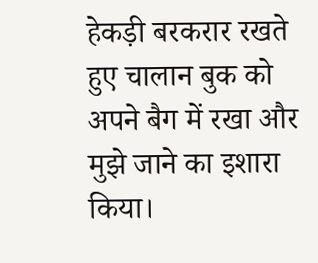हेकड़ी बरकरार रखते हुए चालान बुक को अपने बैग में रखा और मुझे जाने का इशारा किया।